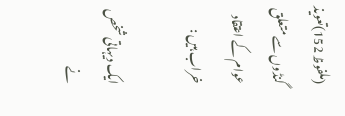(ملفوظ 152)تعویذ گنڈوں سے متعلق عوام کے اعتقاد خراب ہیں :

ایک دیہاتی شخص نے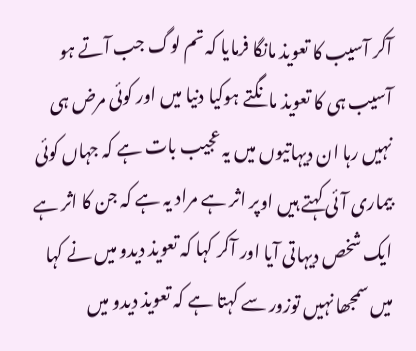آکر آسیب کا تعویذ مانگا فرمایا کہ تم لوگ جب آتے ہو آسیب ہی کا تعویذ مانگتے ہوکیا دنیا میں اور کوئی مرض ہی نہیں رہا ان دیہاتیوں میں یہ عجیب بات ہے کہ جہاں کوئی بیماری آئی کہتے ہیں اوپر اثر ہے مراد یہ ہے کہ جن کا اثر ہے ایک شخص دیہاتی آیا اور آکر کہا کہ تعویذ دیدو میں نے کہا میں سمجھا نہیں توزور سے کہتا ہے کہ تعویذ دیدو میں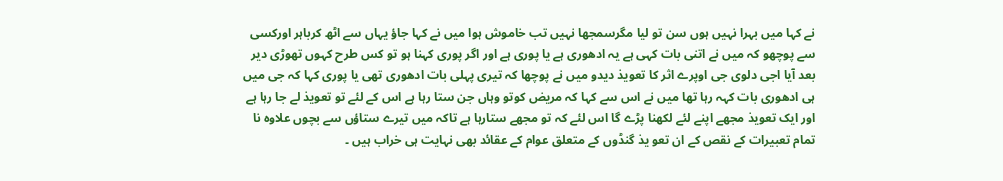نے کہا میں بہرا نہیں ہوں سن تو لیا مگرسمجھا نہیں تب خاموش ہوا میں نے کہا جاؤ یہاں سے اٹھ کرباہر اورکسی سے پوچھو کہ میں نے اتنی بات کہی ہے یہ ادھوری ہے یا پوری ہے اور اگر پوری کہنا ہو تو کس طرح کہوں تھوڑی دیر بعد آیا اجی دلوی جی اوپرے اثر کا تعویذ دیدو میں نے پوچھا کہ تیری پہلی بات ادھوری تھی یا پوری کہا کہ جی میں ہی ادھوری بات کہہ رہا تھا میں نے اس سے کہا کہ مریض کوتو وہاں جن ستا رہا ہے اس کے لئے تو تعویذ لے جا رہا ہے اور ایک تعویذ مجھے اپنے لئے لکھنا پڑے گا اس لئے کہ تو مجھے ستارہا ہے تاکہ میں تیرے ستاؤں سے بچوں علاوہ نا تمام تعبیرات کے نقص کے ان تعو یذ گنڈوں کے متعلق عوام کے عقائد بھی نہایت ہی خراب ہیں ۔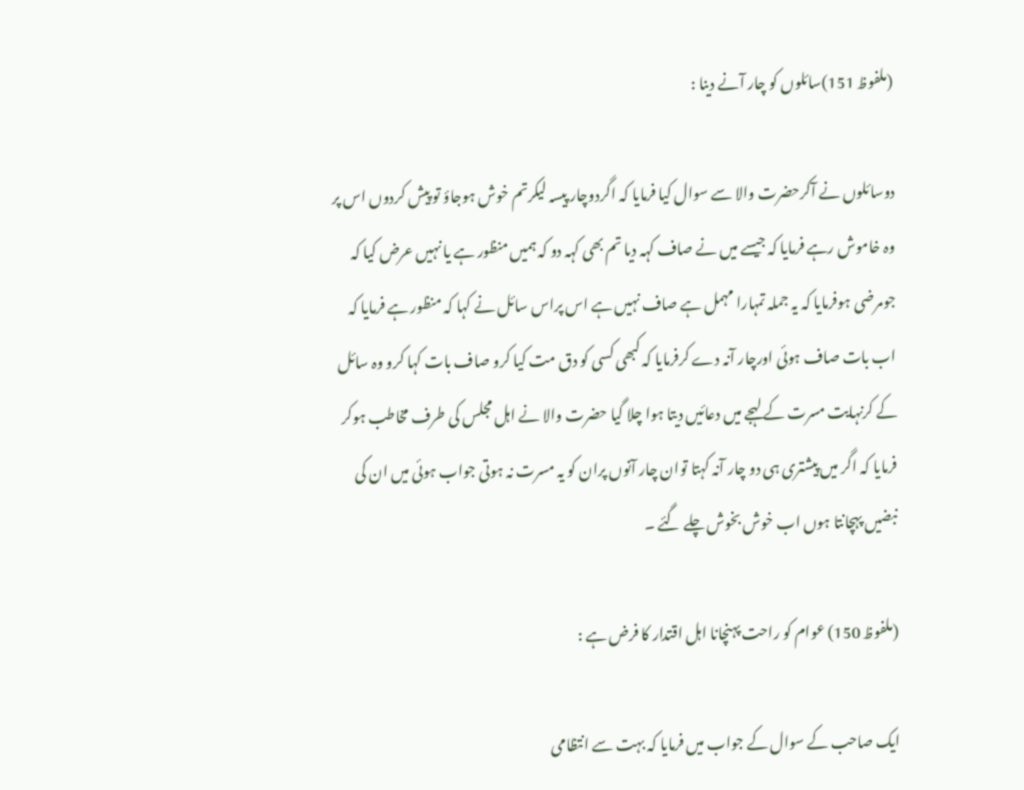(ملفوظ 151)سائلوں کو چار آنے دینا :

دوسائلوں نے آکرحضرت والا سے سوال کیا فرمایا کہ اگردوچار پیسہ لیکرتم خوش ہوجاؤ تو پیش کردوں اس پر وہ خاموش رہے فرمایا کہ جیسے میں نے صاف کہہ دیا تم بھی کہہ دو کہ ہمیں منظور ہے یا نہیں عرض کیا کہ جومرضی ہوفرمایا کہ یہ جملہ تمہارا مہمل ہے صاف نہیں ہے اس پراس سائل نے کہا کہ منظور ہے فرمایا کہ اب بات صاف ہوئی اورچار آنہ دے کرفرمایا کہ کبھی کسی کو دق مت کیا کرو صاف بات کہا کرو وہ سائل کے کرنہایت مسرت کے لہجے میں دعائیں دیتا ہوا چلا گیا حضرت والا نے اہل مجلس کی طرف مخاطب ہوکر فرمایا کہ اگر میں پیشتری ہی دو چار آنہ کہتا توان چار آنوں پران کو یہ مسرت نہ ہوتی جواب ہوئی میں ان کی نبضیں پہچانتا ہوں اب خوش بخوش چلے گئے ۔

(ملفوظ 150) عوام کو راحت پہنچانا اہل اقتدار کا فرض ہے :

ایک صاحب کے سوال کے جواب میں فرمایا کہ بہت سے انتظامی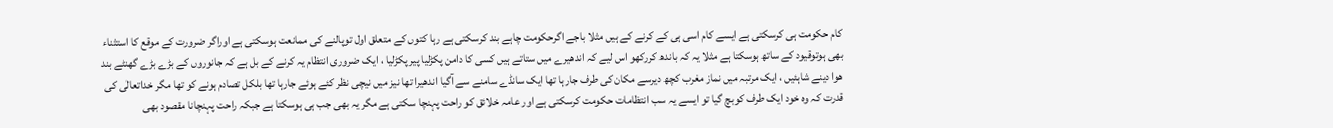کام حکومت ہی کرسکتی ہے ایسے کام اسی ہی کے کرنے کے ہیں مثلا باجے اگرحکومت چاہے بند کرسکتی ہے رہا کتوں کے متعلق اول توپالنے کی ممانعت ہوسکتی ہے اوراگر ضرورت کے موقع کا استثناء بھی ہوتوقیود کے ساتھ ہوسکتا ہے مثلا یہ کہ باندھ کررکھو اس لیے کہ اندھیرے میں ستاتے ہیں کسی کا دامن پکڑلیا پیر پکڑلیا ، ایک ضروری انتظام یہ کرنے کے بل ہے کہ جانوروں کے بڑے بڑے گھنٹے بند ھوا دینے شاہئیں ، ایک مرتبہ میں نماز مغرب کچھ دیرسے مکان کی طرف جارہا تھا ایک سانڈے سامنے سے آگیا اندھیرا تھا نیز میں نیچی نظر کئے ہوئے جارہا تھا بلکل تصادم ہونے کو تھا مگر خداتعالٰی کی قدرت کہ وہ خود ایک طرف کوبچ گیا تو ایسے یہ سب انتظامات حکومت کرسکتی ہے اور عامہ خلائق کو راحت پہنچا سکتی ہے مگر یہ بھی جب ہی ہوسکتا ہے جبکہ راحت پہنچانا مقصود بھی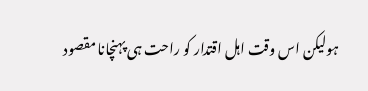ہولیکن اس وقت اہل اقتدار کو راحت ہی پہنچانا مقصود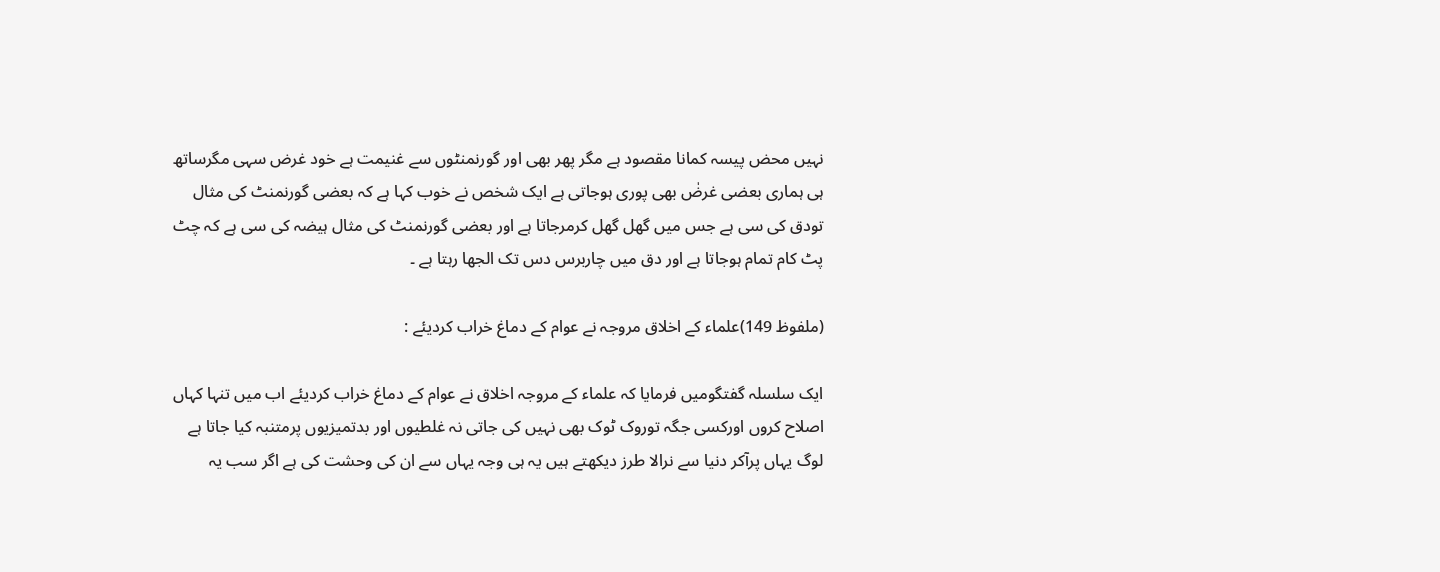نہیں محض پیسہ کمانا مقصود ہے مگر پھر بھی اور گورنمنٹوں سے غنیمت ہے خود غرض سہی مگرساتھ ہی ہماری بعضی غرضٰ بھی پوری ہوجاتی ہے ایک شخص نے خوب کہا ہے کہ بعضی گورنمنٹ کی مثال تودق کی سی ہے جس میں گھل گھل کرمرجاتا ہے اور بعضی گورنمنٹ کی مثال ہیضہ کی سی ہے کہ چٹ پٹ کام تمام ہوجاتا ہے اور دق میں چاربرس دس تک الجھا رہتا ہے ۔

(ملفوظ 149)علماء کے اخلاق مروجہ نے عوام کے دماغ خراب کردیئے :

ایک سلسلہ گفتگومیں فرمایا کہ علماء کے مروجہ اخلاق نے عوام کے دماغ خراب کردیئے اب میں تنہا کہاں اصلاح کروں اورکسی جگہ توروک ٹوک بھی نہیں کی جاتی نہ غلطیوں اور بدتمیزیوں پرمتنبہ کیا جاتا ہے لوگ یہاں پرآکر دنیا سے نرالا طرز دیکھتے ہیں یہ ہی وجہ یہاں سے ان کی وحشت کی ہے اگر سب یہ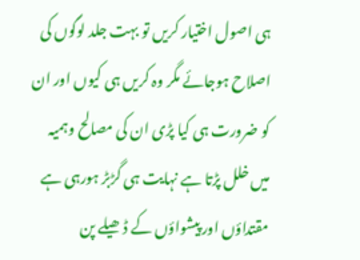ہی اصول اختیار کریں تو بہت جلد لوگوں کی اصلاح ہوجائے مگر وہ کریں ہی کیوں اور ان کو ضرورت ہی کیا پڑی ان کی مصالح وہمیہ میں خلل پڑتا ہے نہایت ہی گڑبڑ ہورہی ہے مقتداؤں اور پیشواؤں کے ڈھیلے پن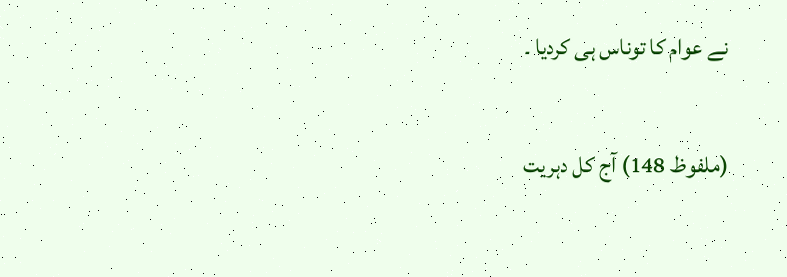نے عوام کا توناس ہی کردیا ۔

(ملفوظ 148) آج کل دہریت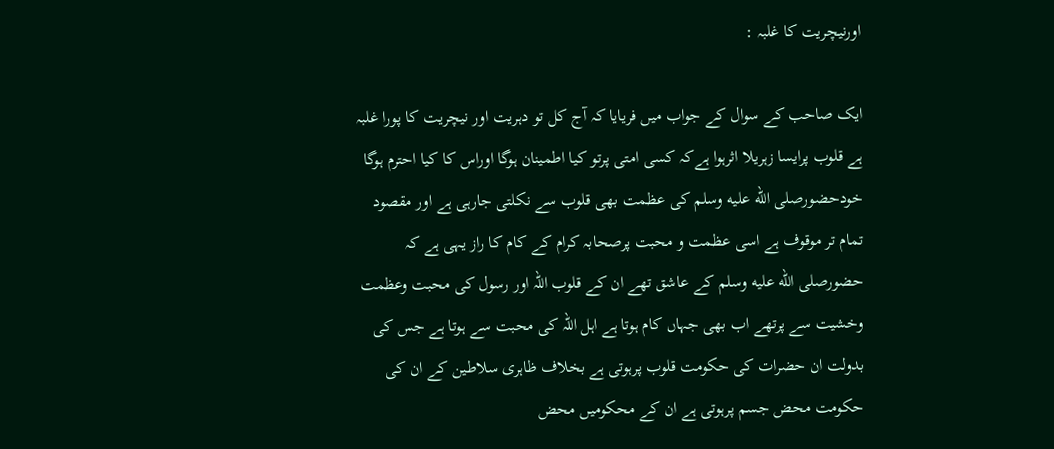اورنیچریت کا غلبہ :

ایک صاحب کے سوال کے جواب میں فریایا کہ آج کل تو دہریت اور نیچریت کا پورا غلبہ ہے قلوب پرایسا زہریلا اثرہوا ہےکہ کسی امتی پرتو کیا اطمینان ہوگا اوراس کا کیا احترم ہوگا خودحضورصلى الله عليه وسلم کی عظمت بھی قلوب سے نکلتی جارہی ہے اور مقصود تمام تر موقوف ہے اسی عظمت و محبت پرصحابہ کرام کے کام کا راز یہی ہے کہ حضورصلى الله عليه وسلم کے عاشق تھے ان کے قلوب اللہ اور رسول کی محبت وعظمت وخشیت سے پرتھے اب بھی جہاں کام ہوتا ہے اہل اللہ کی محبت سے ہوتا ہے جس کی بدولت ان حضرات کی حکومت قلوب پرہوتی ہے بخلاف ظاہری سلاطین کے ان کی حکومت محض جسم پرہوتی ہے ان کے محکومیں محض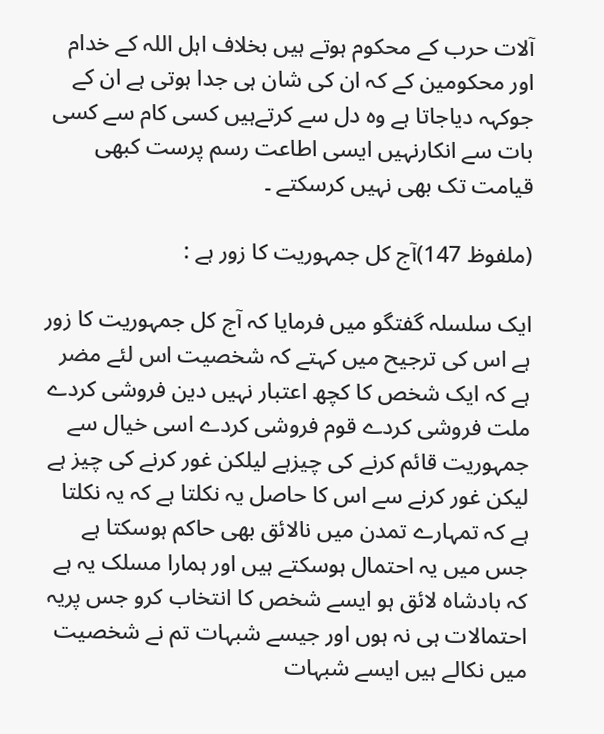آلات حرب کے محکوم ہوتے ہیں بخلاف اہل اللہ کے خدام اور محکومین کے کہ ان کی شان ہی جدا ہوتی ہے ان کے جوکہہ دیاجاتا ہے وہ دل سے کرتےہیں کسی کام سے کسی بات سے انکارنہیں ایسی اطاعت رسم پرست کبھی قیامت تک بھی نہیں کرسکتے ۔

(ملفوظ 147)آج کل جمہوریت کا زور ہے :

ایک سلسلہ گفتگو میں فرمایا کہ آج کل جمہوریت کا زور ہے اس کی ترجیح میں کہتے کہ شخصیت اس لئے مضر ہے کہ ایک شخص کا کچھ اعتبار نہیں دین فروشی کردے ملت فروشی کردے قوم فروشی کردے اسی خیال سے جمہوریت قائم کرنے کی چیزہے لیلکن غور کرنے کی چیز ہے لیکن غور کرنے سے اس کا حاصل یہ نکلتا ہے کہ یہ نکلتا ہے کہ تمہارے تمدن میں نالائق بھی حاکم ہوسکتا ہے جس میں یہ احتمال ہوسکتے ہیں اور ہمارا مسلک یہ ہے کہ بادشاہ لائق ہو ایسے شخص کا انتخاب کرو جس پریہ احتمالات ہی نہ ہوں اور جیسے شبہات تم نے شخصیت میں نکالے ہیں ایسے شبہات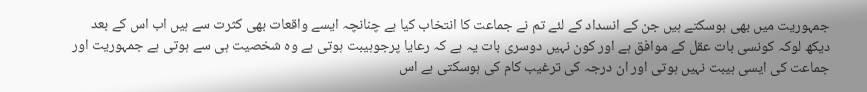جمہوریت میں بھی ہوسکتے ہیں جن کے انسداد کے لئے تم نے جماعت کا انتخاب کیا ہے چنانچہ ایسے واقعات بھی کثرت سے ہیں اب اس کے بعد دیکھ لوکہ کونسی بات عقل کے موافق ہے اور کون نہیں دوسری بات یہ ہے کہ رعایا پرجوہیبت ہوتی ہے وہ شخصیت ہی سے ہوتی ہے جمہوریت اور جماعت کی ایسی ہیبت نہیں ہوتی اور ان درجہ کی ترغیب کام کی ہوسکتی ہے اس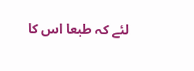لئے کہ طبعا اس کا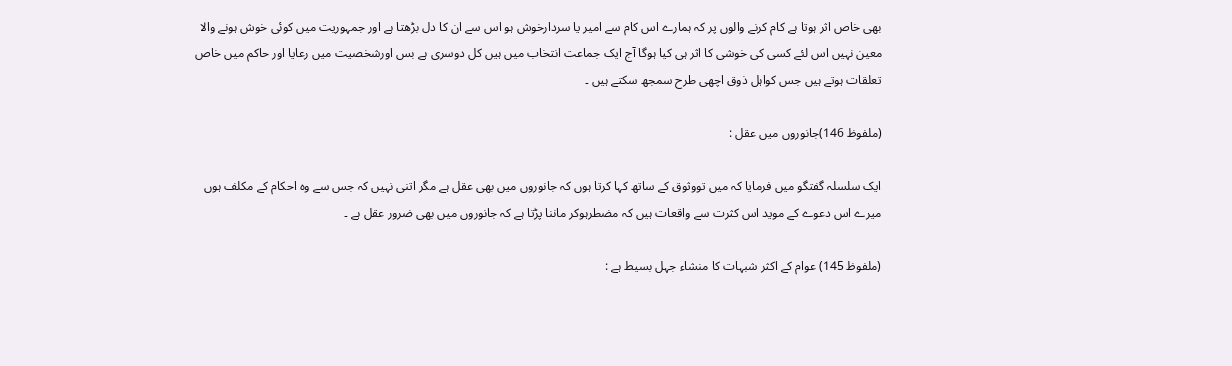بھی خاص اثر ہوتا ہے کام کرنے والوں پر کہ ہمارے اس کام سے امیر یا سردارخوش ہو اس سے ان کا دل بڑھتا ہے اور جمہوریت میں کوئی خوش ہونے والا معین نہیں اس لئے کسی کی خوشی کا اثر ہی کیا ہوگا آج ایک جماعت انتخاب میں ہیں کل دوسری ہے بس اورشخصیت میں رعایا اور حاکم میں خاص تعلقات ہوتے ہیں جس کواہل ذوق اچھی طرح سمجھ سکتے ہیں ۔

(ملفوظ 146)جانوروں میں عقل :

ایک سلسلہ گفتگو میں فرمایا کہ میں تووثوق کے ساتھ کہا کرتا ہوں کہ جانوروں میں بھی عقل ہے مگر اتنی نہیں کہ جس سے وہ احکام کے مکلف ہوں میرے اس دعوے کے موید اس کثرت سے واقعات ہیں کہ مضطرہوکر ماننا پڑتا ہے کہ جانوروں میں بھی ضرور عقل ہے ۔

(ملفوظ 145) عوام کے اکثر شبہات کا منشاء جہل بسیط ہے :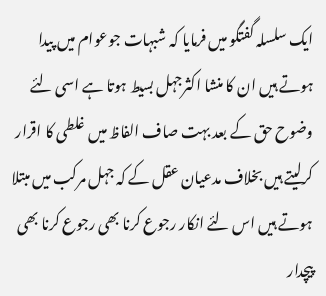ایک سلسلہ گفتگو میں فرمایا کہ شبہات جوعوام میں پیدا ہوتے ہیں ان کا منشا اکثرجہل بسیط ہوتا ہے اسی لئے وضوح حق کے بعد بہت صاف الفاظ میں غلطی کا اقرار کرلیتے ہیں بخلاف مدعیان عقل کے کہ جہل مرکب میں مبتلا ہوتے ہیں اس لئے انکار رجوع کرنا بھی رجوع کرنا بھی پیچدار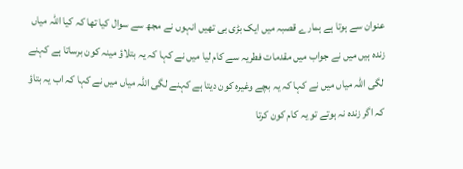عنوان سے ہوتا ہے ہمارے قصبہ میں ایک بڑی بی تھیں انہوں نے مجھ سے سوال کیا تھا کہ کیا اللہ میاں زندہ ہیں میں نے جواب میں مقدمات فطریہ سے کام لیا میں نے کہا کہ یہ بتلاؤ مینہ کون برساتا ہے کہنے لگی اللہ میاں میں نے کہا کہ یہ بچے وغیرہ کون دیتا ہے کہنے لگی اللہ میاں میں نے کہا کہ اب یہ بتاؤ کہ اگر زندہ نہ ہوتے تو یہ کام کون کرتا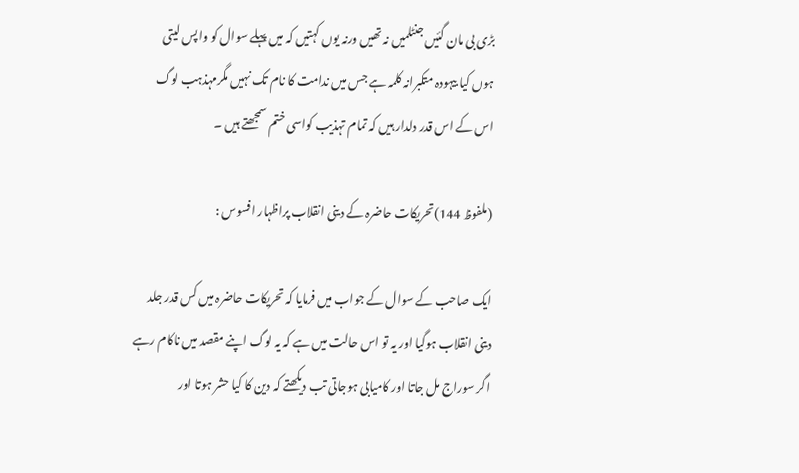بڑی بی مان گئیں جنٹلمیں نہ تھیں ورنہ یوں کہتیں کہ میں پہلے سوال کو واپس لیتی ہوں کیا بیہودہ متکبرانہ کلمہ ہے جس میں ندامت کا نام تک نہیں مگرمہذہب لوگ اس کے اس قدر دلدار ہیں کہ تمام تہذیب کواسی ختم سمجھتے ہیں ۔

(ملفوظ 144)تحریکات حاضرہ کے دینی انقلاب پراظہار افسوس :

ایک صاحب کے سوال کے جواب میں فرمایا کہ تحریکات حاضرہ میں کس قدر جلد دینی انقلاب ہوگیا اور یہ تو اس حالت میں ہے کہ یہ لوگ اپنے مقصد میں ناکام رہے اگر سوراج مل جاتا اور کامیابی ہوجاتی تب دیکھتے کہ دین کا کیا حشر ہوتا اور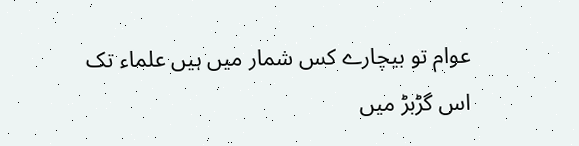عوام تو بیچارے کس شمار میں ہیں علماء تک اس گڑبڑ میں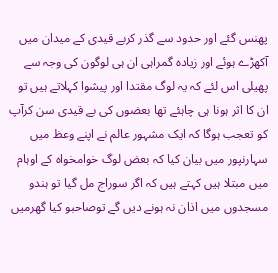پھنس گئے اور حدود سے گذر کربے قیدی کے میدان میں آکھڑے ہوئے اور زیادہ گمراہی ان ہی لوگون کی وجہ سے پھیلی اس لئے کہ یہ لوگ مقتدا اور پیشوا کہلاتے ہیں تو ان کا اثر ہونا ہی چاہئے تھا بعضوں کی بے قیدی سن کرآپ کو تعجب ہوگا کہ ایک مشہور عالم نے اپنے وعظ میں سہارنپور میں بیان کیا کہ بعض لوگ خوامخواہ کے اوہام میں مبتلا ہیں کہتے ہیں کہ اگر سوراج مل گیا تو ہندو مسجدوں میں اذان نہ ہونے دیں گے توصاحبو کیا گھرمیں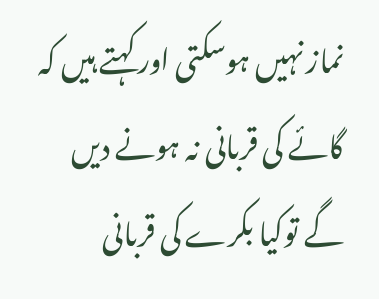نماز نہیں ہوسکتی اور کہتے ہیں کہ گائے کی قربانی نہ ہونے دیں گے توکیا بکرے کی قربانی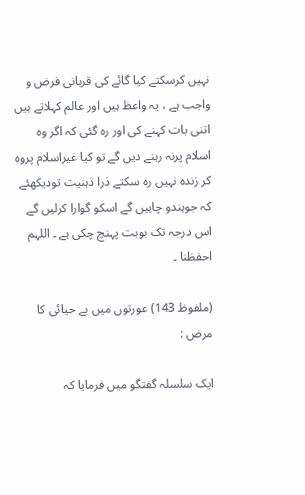نہیں کرسکتے کیا گائے کی قربانی فرض و واجب ہے ، یہ واعظ ہیں اور عالم کہلاتے ہیں اتنی بات کہنے کی اور رہ گئی کہ اگر وہ اسلام پرنہ رہنے دیں گے تو کیا غیراسلام پروہ کر زندہ نہیں رہ سکتے ذرا ذہنیت تودیکھئے کہ جوہندو چاہیں گے اسکو گوارا کرلیں گے اس درجہ تک بوبت پہنچ چکی ہے ۔ اللہم احفظنا ۔

(ملفوظ 143) عورتوں میں بے حیائی کا مرض :

ایک سلسلہ گفتگو میں فرمایا کہ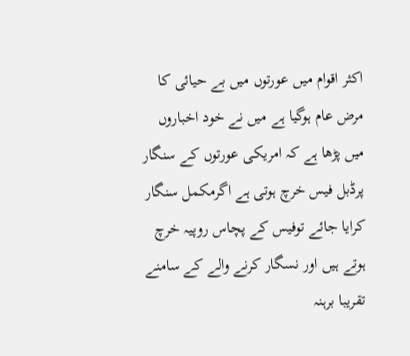اکثر اقوام میں عورتوں میں بے حیائی کا مرض عام ہوگیا ہے میں نے خود اخباروں میں پڑھا ہے کہ امریکی عورتوں کے سنگار پرڈبل فیس خرچ ہوتی ہے اگرمکمل سنگار کرایا جائے توفیس کے پچاس روپیہ خرچ ہوتے ہیں اور نسگار کرنے والے کے سامنے تقریبا برہنہ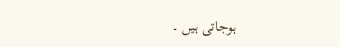ہوجاتی ہیں ۔